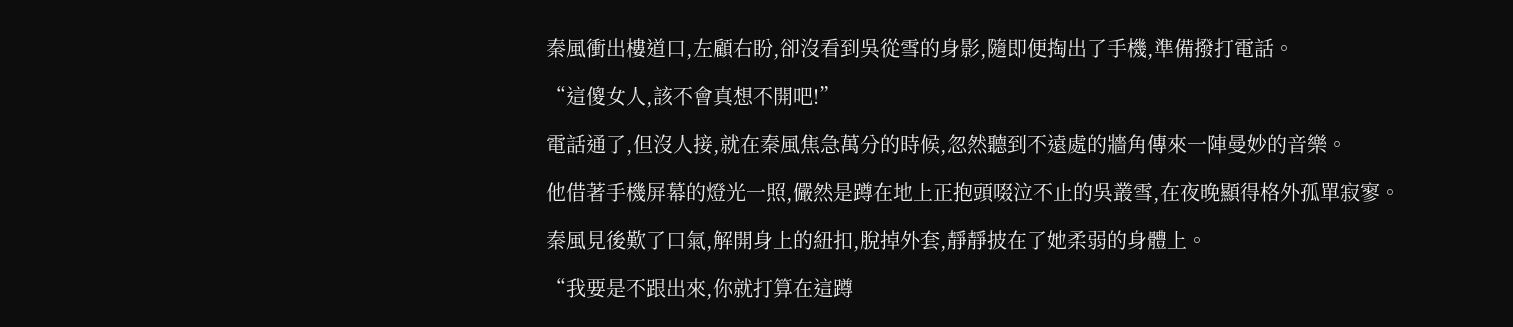秦風衝出樓道口,左顧右盼,卻沒看到吳從雪的身影,隨即便掏出了手機,準備撥打電話。

“這傻女人,該不會真想不開吧!”

電話通了,但沒人接,就在秦風焦急萬分的時候,忽然聽到不遠處的牆角傳來一陣曼妙的音樂。

他借著手機屏幕的燈光一照,儼然是蹲在地上正抱頭啜泣不止的吳叢雪,在夜晚顯得格外孤單寂寥。

秦風見後歎了口氣,解開身上的紐扣,脫掉外套,靜靜披在了她柔弱的身體上。

“我要是不跟出來,你就打算在這蹲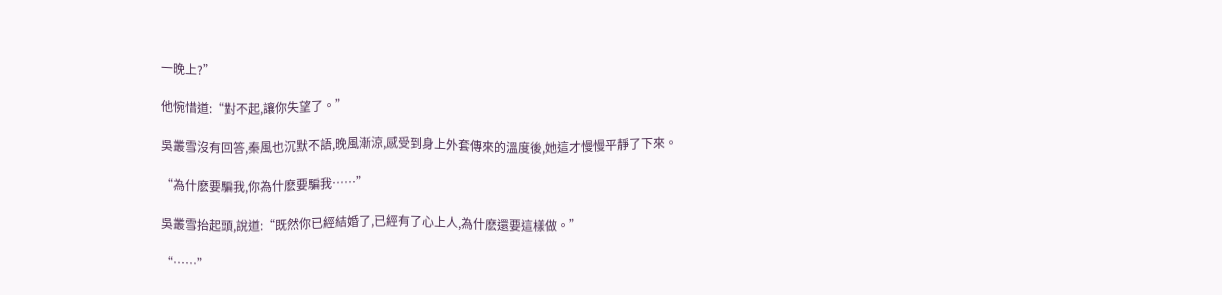一晚上?”

他惋惜道:“對不起,讓你失望了。”

吳叢雪沒有回答,秦風也沉默不語,晚風漸涼,感受到身上外套傳來的溫度後,她這才慢慢平靜了下來。

“為什麽要騙我,你為什麽要騙我……”

吳叢雪抬起頭,說道:“既然你已經結婚了,已經有了心上人,為什麽還要這樣做。”

“……”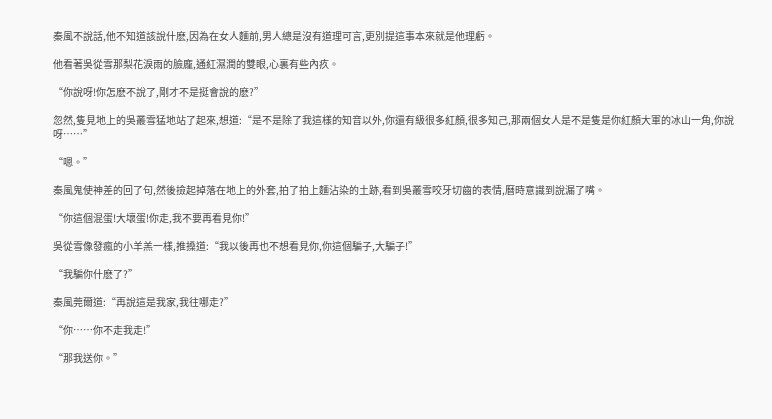秦風不說話,他不知道該說什麽,因為在女人麵前,男人總是沒有道理可言,更別提這事本來就是他理虧。

他看著吳從雪那梨花淚雨的臉龐,通紅濕潤的雙眼,心裏有些內疚。

“你說呀!你怎麽不說了,剛才不是挺會說的麽?”

忽然,隻見地上的吳叢雪猛地站了起來,想道:“是不是除了我這樣的知音以外,你還有級很多紅顏,很多知己,那兩個女人是不是隻是你紅顏大軍的冰山一角,你說呀……”

“嗯。”

秦風鬼使神差的回了句,然後撿起掉落在地上的外套,拍了拍上麵沾染的土跡,看到吳叢雪咬牙切齒的表情,曆時意識到說漏了嘴。

“你這個混蛋!大壞蛋!你走,我不要再看見你!”

吳從雪像發瘋的小羊羔一樣,推搡道:“我以後再也不想看見你,你這個騙子,大騙子!”

“我騙你什麽了?”

秦風莞爾道:“再說這是我家,我往哪走?”

“你……你不走我走!”

“那我送你。”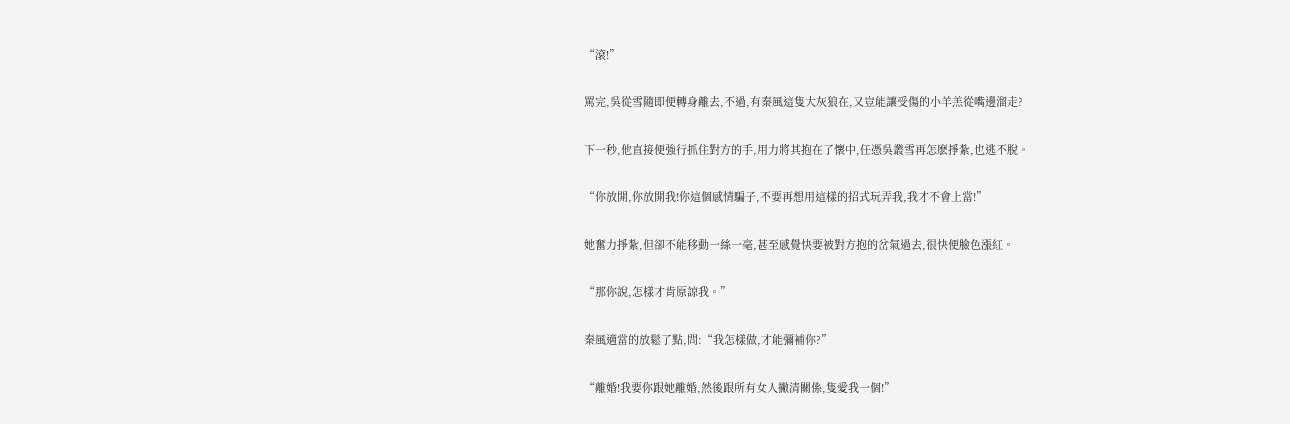“滾!”

罵完,吳從雪隨即便轉身離去,不過,有秦風這隻大灰狼在,又豈能讓受傷的小羊羔從嘴邊溜走?

下一秒,他直接便強行抓住對方的手,用力將其抱在了懷中,任憑吳叢雪再怎麽掙紮,也逃不脫。

“你放開,你放開我!你這個感情騙子,不要再想用這樣的招式玩弄我,我才不會上當!”

她奮力掙紮,但卻不能移動一絲一毫,甚至感覺快要被對方抱的岔氣過去,很快便臉色漲紅。

“那你說,怎樣才肯原諒我。”

秦風適當的放鬆了點,問:“我怎樣做,才能彌補你?”

“離婚!我要你跟她離婚,然後跟所有女人撇清關係,隻愛我一個!”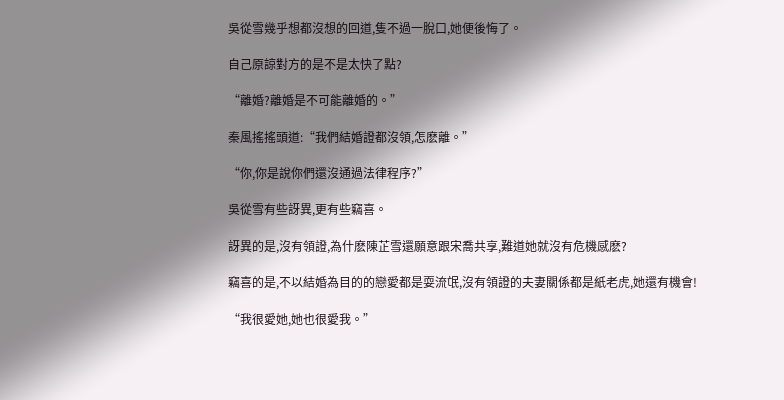吳從雪幾乎想都沒想的回道,隻不過一脫口,她便後悔了。

自己原諒對方的是不是太快了點?

“離婚?離婚是不可能離婚的。”

秦風搖搖頭道:“我們結婚證都沒領,怎麽離。”

“你,你是說你們還沒通過法律程序?”

吳從雪有些訝異,更有些竊喜。

訝異的是,沒有領證,為什麽陳芷雪還願意跟宋喬共享,難道她就沒有危機感麽?

竊喜的是,不以結婚為目的的戀愛都是耍流氓,沒有領證的夫妻關係都是紙老虎,她還有機會!

“我很愛她,她也很愛我。”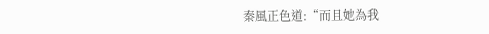秦風正色道:“而且她為我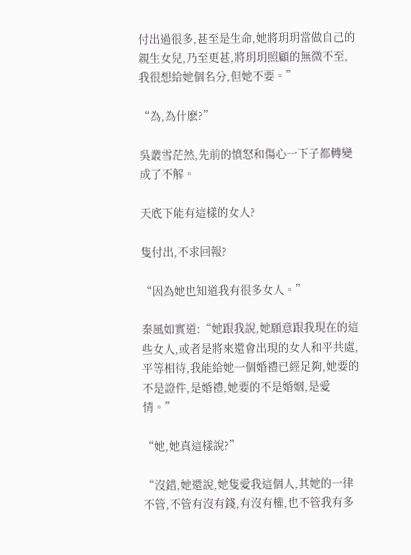付出過很多,甚至是生命,她將玥玥當做自己的親生女兒,乃至更甚,將玥玥照顧的無微不至,我很想給她個名分,但她不要。”

“為,為什麽?”

吳叢雪茫然,先前的憤怒和傷心一下子都轉變成了不解。

天底下能有這樣的女人?

隻付出,不求回報?

“因為她也知道我有很多女人。”

秦風如實道:“她跟我說,她願意跟我現在的這些女人,或者是將來還會出現的女人和平共處,平等相待,我能給她一個婚禮已經足夠,她要的不是證件,是婚禮,她要的不是婚姻,是愛情。”

“她,她真這樣說?”

“沒錯,她還說,她隻愛我這個人,其她的一律不管,不管有沒有錢,有沒有權,也不管我有多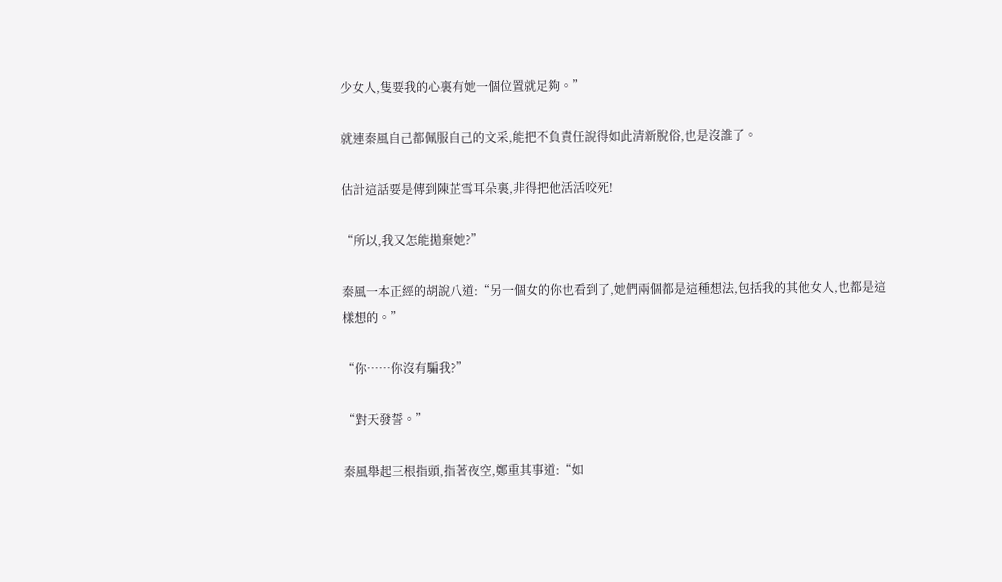少女人,隻要我的心裏有她一個位置就足夠。”

就連秦風自己都佩服自己的文采,能把不負責任說得如此清新脫俗,也是沒誰了。

估計這話要是傳到陳芷雪耳朵裏,非得把他活活咬死!

“所以,我又怎能拋棄她?”

秦風一本正經的胡說八道:“另一個女的你也看到了,她們兩個都是這種想法,包括我的其他女人,也都是這樣想的。”

“你……你沒有騙我?”

“對天發誓。”

秦風舉起三根指頭,指著夜空,鄭重其事道:“如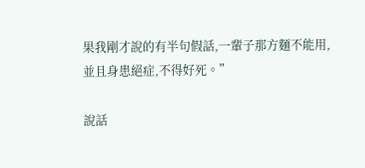果我剛才說的有半句假話,一輩子那方麵不能用,並且身患絕症,不得好死。”

說話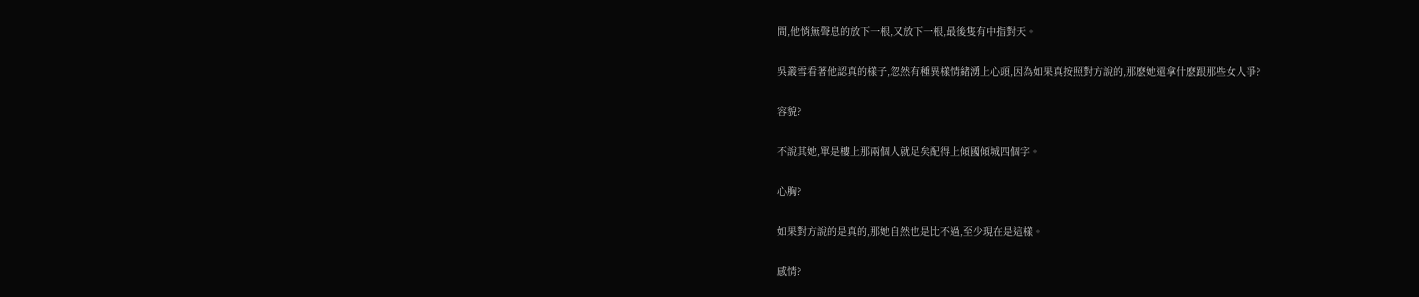間,他悄無聲息的放下一根,又放下一根,最後隻有中指對天。

吳叢雪看著他認真的樣子,忽然有種異樣情緒湧上心頭,因為如果真按照對方說的,那麽她還拿什麽跟那些女人爭?

容貌?

不說其她,單是樓上那兩個人就足矣配得上傾國傾城四個字。

心胸?

如果對方說的是真的,那她自然也是比不過,至少現在是這樣。

感情?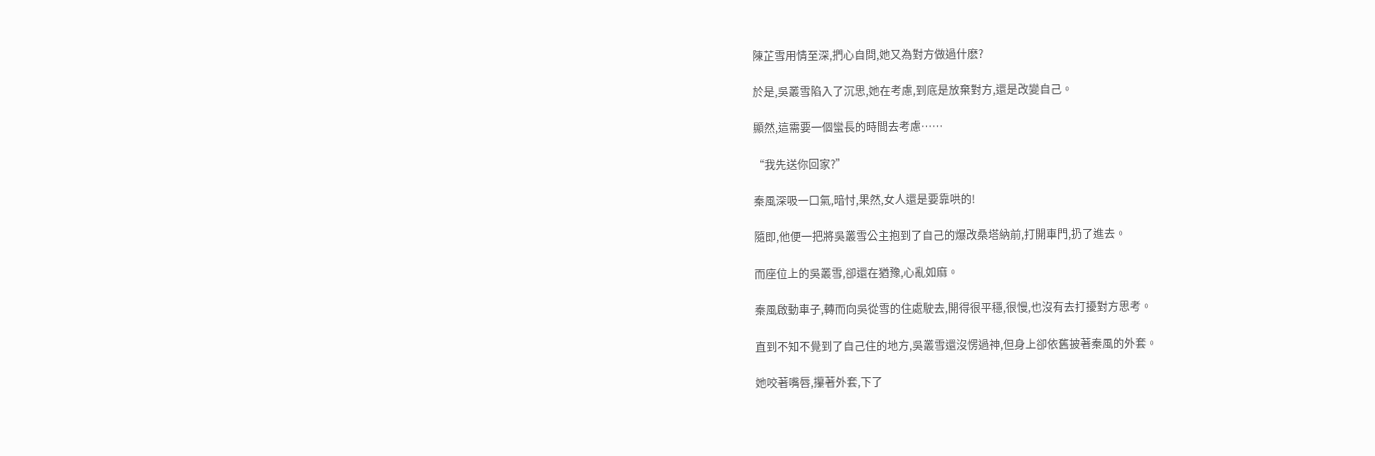陳芷雪用情至深,捫心自問,她又為對方做過什麽?

於是,吳叢雪陷入了沉思,她在考慮,到底是放棄對方,還是改變自己。

顯然,這需要一個蠻長的時間去考慮……

“我先送你回家?”

秦風深吸一口氣,暗忖,果然,女人還是要靠哄的!

隨即,他便一把將吳叢雪公主抱到了自己的爆改桑塔納前,打開車門,扔了進去。

而座位上的吳叢雪,卻還在猶豫,心亂如麻。

秦風啟動車子,轉而向吳從雪的住處駛去,開得很平穩,很慢,也沒有去打擾對方思考。

直到不知不覺到了自己住的地方,吳叢雪還沒愣過神,但身上卻依舊披著秦風的外套。

她咬著嘴唇,攥著外套,下了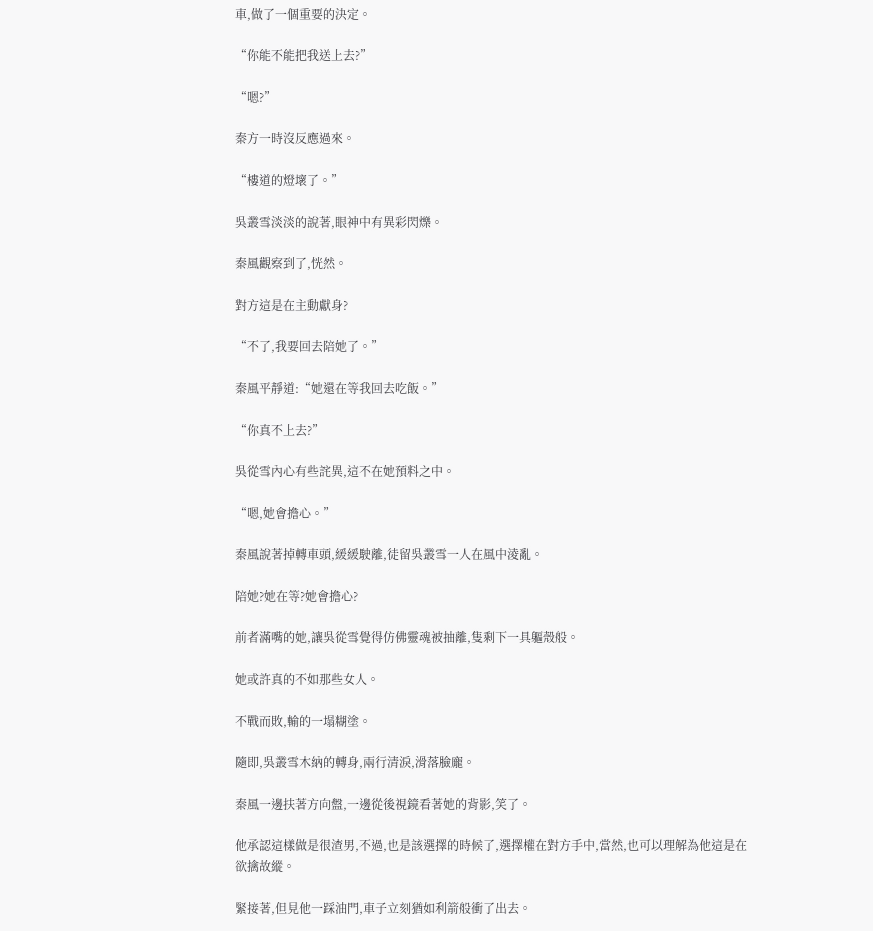車,做了一個重要的決定。

“你能不能把我送上去?”

“嗯?”

秦方一時沒反應過來。

“樓道的燈壞了。”

吳叢雪淡淡的說著,眼神中有異彩閃爍。

秦風觀察到了,恍然。

對方這是在主動獻身?

“不了,我要回去陪她了。”

秦風平靜道:“她還在等我回去吃飯。”

“你真不上去?”

吳從雪內心有些詫異,這不在她預料之中。

“嗯,她會擔心。”

秦風說著掉轉車頭,緩緩駛離,徒留吳叢雪一人在風中淩亂。

陪她?她在等?她會擔心?

前者滿嘴的她,讓吳從雪覺得仿佛靈魂被抽離,隻剩下一具軀殼般。

她或許真的不如那些女人。

不戰而敗,輸的一塌糊塗。

隨即,吳叢雪木納的轉身,兩行清淚,滑落臉龐。

秦風一邊扶著方向盤,一邊從後視鏡看著她的背影,笑了。

他承認這樣做是很渣男,不過,也是該選擇的時候了,選擇權在對方手中,當然,也可以理解為他這是在欲擒故縱。

緊接著,但見他一踩油門,車子立刻猶如利箭般衝了出去。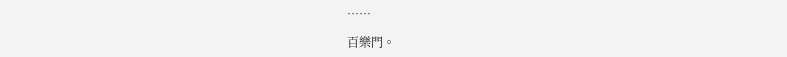……

百樂門。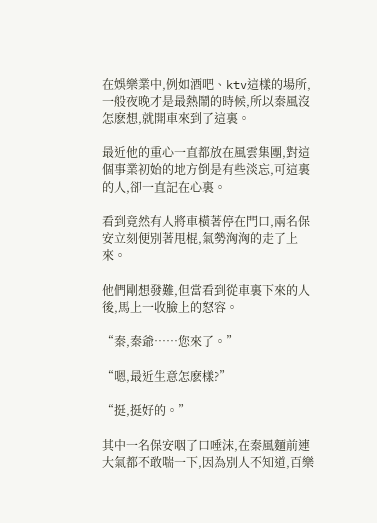在娛樂業中,例如酒吧、ktv這樣的場所,一般夜晚才是最熱鬧的時候,所以秦風沒怎麽想,就開車來到了這裏。

最近他的重心一直都放在風雲集團,對這個事業初始的地方倒是有些淡忘,可這裏的人,卻一直記在心裏。

看到竟然有人將車橫著停在門口,兩名保安立刻便別著甩棍,氣勢洶洶的走了上來。

他們剛想發難,但當看到從車裏下來的人後,馬上一收臉上的怒容。

“秦,秦爺……您來了。”

“嗯,最近生意怎麽樣?”

“挺,挺好的。”

其中一名保安咽了口唾沫,在秦風麵前連大氣都不敢喘一下,因為別人不知道,百樂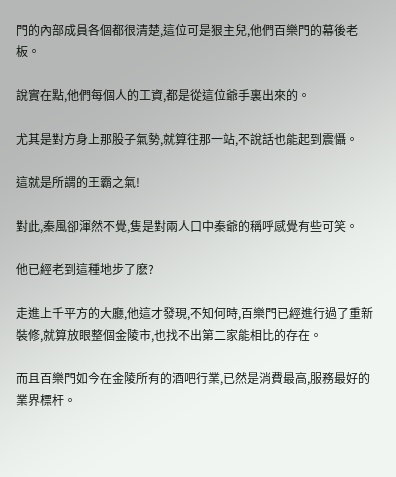門的內部成員各個都很清楚,這位可是狠主兒,他們百樂門的幕後老板。

說實在點,他們每個人的工資,都是從這位爺手裏出來的。

尤其是對方身上那股子氣勢,就算往那一站,不說話也能起到震懾。

這就是所謂的王霸之氣!

對此,秦風卻渾然不覺,隻是對兩人口中秦爺的稱呼感覺有些可笑。

他已經老到這種地步了麽?

走進上千平方的大廳,他這才發現,不知何時,百樂門已經進行過了重新裝修,就算放眼整個金陵市,也找不出第二家能相比的存在。

而且百樂門如今在金陵所有的酒吧行業,已然是消費最高,服務最好的業界標杆。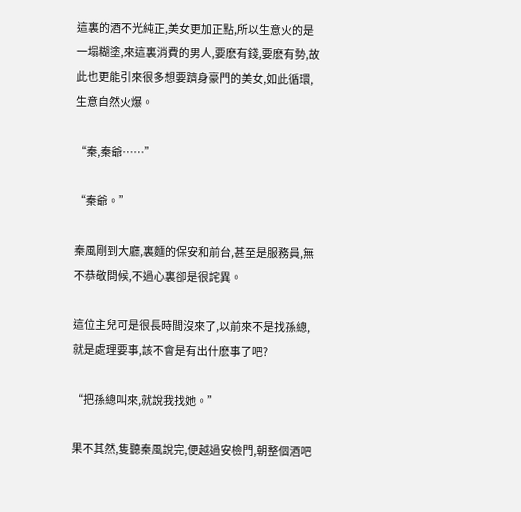這裏的酒不光純正,美女更加正點,所以生意火的是一塌糊塗,來這裏消費的男人,要麽有錢,要麽有勢,故此也更能引來很多想要躋身豪門的美女,如此循環,生意自然火爆。

“秦,秦爺……”

“秦爺。”

秦風剛到大廳,裏麵的保安和前台,甚至是服務員,無不恭敬問候,不過心裏卻是很詫異。

這位主兒可是很長時間沒來了,以前來不是找孫總,就是處理要事,該不會是有出什麽事了吧?

“把孫總叫來,就說我找她。”

果不其然,隻聽秦風說完,便越過安檢門,朝整個酒吧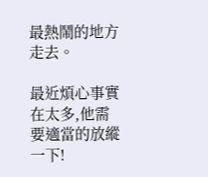最熱鬧的地方走去。

最近煩心事實在太多,他需要適當的放縱一下!